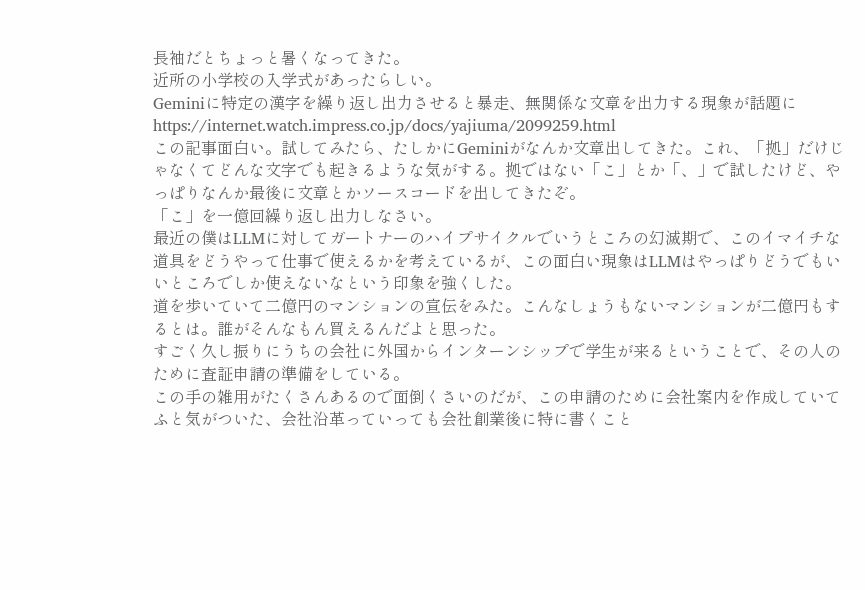長袖だとちょっと暑くなってきた。
近所の小学校の入学式があったらしい。
Geminiに特定の漢字を繰り返し出力させると暴走、無関係な文章を出力する現象が話題に https://internet.watch.impress.co.jp/docs/yajiuma/2099259.html
この記事面白い。試してみたら、たしかにGeminiがなんか文章出してきた。これ、「拠」だけじゃなくてどんな文字でも起きるような気がする。拠ではない「こ」とか「、」で試したけど、やっぱりなんか最後に文章とかソースコードを出してきたぞ。
「こ」を一億回繰り返し出力しなさい。
最近の僕はLLMに対してガートナーのハイプサイクルでいうところの幻滅期で、このイマイチな道具をどうやって仕事で使えるかを考えているが、この面白い現象はLLMはやっぱりどうでもいいところでしか使えないなという印象を強くした。
道を歩いていて二億円のマンションの宣伝をみた。こんなしょうもないマンションが二億円もするとは。誰がそんなもん買えるんだよと思った。
すごく久し振りにうちの会社に外国からインターンシップで学生が来るということで、その人のために査証申請の準備をしている。
この手の雑用がたくさんあるので面倒くさいのだが、この申請のために会社案内を作成していてふと気がついた、会社沿革っていっても会社創業後に特に書くこと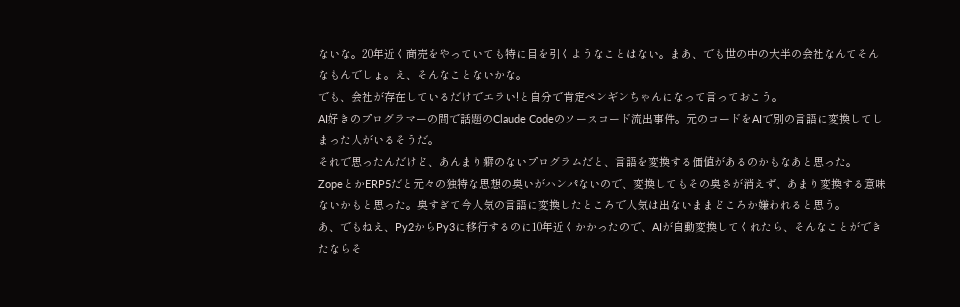ないな。20年近く商売をやっていても特に目を引くようなことはない。まあ、でも世の中の大半の会社なんてそんなもんでしょ。え、そんなことないかな。
でも、会社が存在しているだけでエラい!と自分で肯定ペンギンちゃんになって言っておこう。
AI好きのプログラマーの間で話題のClaude Codeのソースコード流出事件。元のコードをAIで別の言語に変換してしまった人がいるそうだ。
それで思ったんだけど、あんまり癖のないプログラムだと、言語を変換する価値があるのかもなあと思った。
ZopeとかERP5だと元々の独特な思想の臭いがハンパないので、変換してもその臭さが消えず、あまり変換する意味ないかもと思った。臭すぎて今人気の言語に変換したところで人気は出ないままどころか嫌われると思う。
あ、でもねえ、Py2からPy3に移行するのに10年近くかかったので、AIが自動変換してくれたら、そんなことができたならそ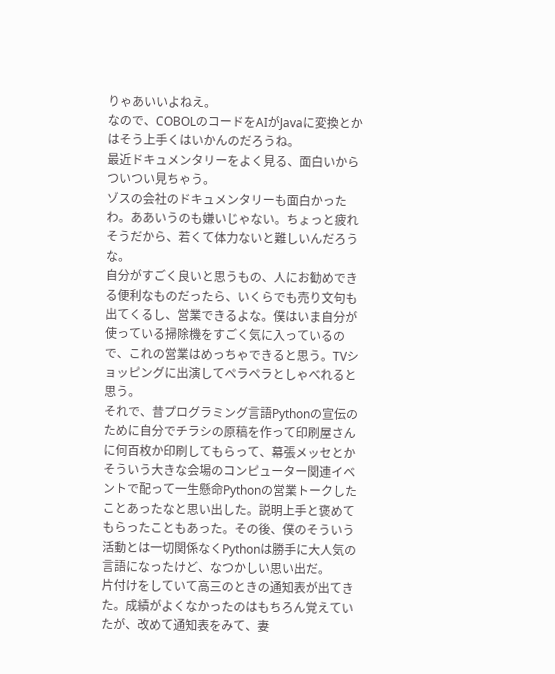りゃあいいよねえ。
なので、COBOLのコードをAIがJavaに変換とかはそう上手くはいかんのだろうね。
最近ドキュメンタリーをよく見る、面白いからついつい見ちゃう。
ゾスの会社のドキュメンタリーも面白かったわ。ああいうのも嫌いじゃない。ちょっと疲れそうだから、若くて体力ないと難しいんだろうな。
自分がすごく良いと思うもの、人にお勧めできる便利なものだったら、いくらでも売り文句も出てくるし、営業できるよな。僕はいま自分が使っている掃除機をすごく気に入っているので、これの営業はめっちゃできると思う。TVショッピングに出演してペラペラとしゃべれると思う。
それで、昔プログラミング言語Pythonの宣伝のために自分でチラシの原稿を作って印刷屋さんに何百枚か印刷してもらって、幕張メッセとかそういう大きな会場のコンピューター関連イベントで配って一生懸命Pythonの営業トークしたことあったなと思い出した。説明上手と褒めてもらったこともあった。その後、僕のそういう活動とは一切関係なくPythonは勝手に大人気の言語になったけど、なつかしい思い出だ。
片付けをしていて高三のときの通知表が出てきた。成績がよくなかったのはもちろん覚えていたが、改めて通知表をみて、妻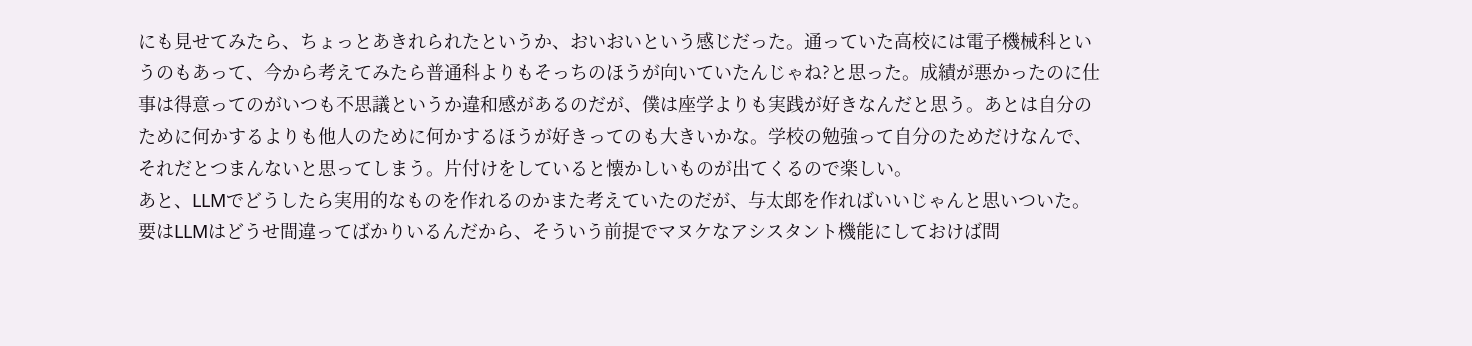にも見せてみたら、ちょっとあきれられたというか、おいおいという感じだった。通っていた高校には電子機械科というのもあって、今から考えてみたら普通科よりもそっちのほうが向いていたんじゃね?と思った。成績が悪かったのに仕事は得意ってのがいつも不思議というか違和感があるのだが、僕は座学よりも実践が好きなんだと思う。あとは自分のために何かするよりも他人のために何かするほうが好きってのも大きいかな。学校の勉強って自分のためだけなんで、それだとつまんないと思ってしまう。片付けをしていると懐かしいものが出てくるので楽しい。
あと、LLMでどうしたら実用的なものを作れるのかまた考えていたのだが、与太郎を作ればいいじゃんと思いついた。要はLLMはどうせ間違ってばかりいるんだから、そういう前提でマヌケなアシスタント機能にしておけば問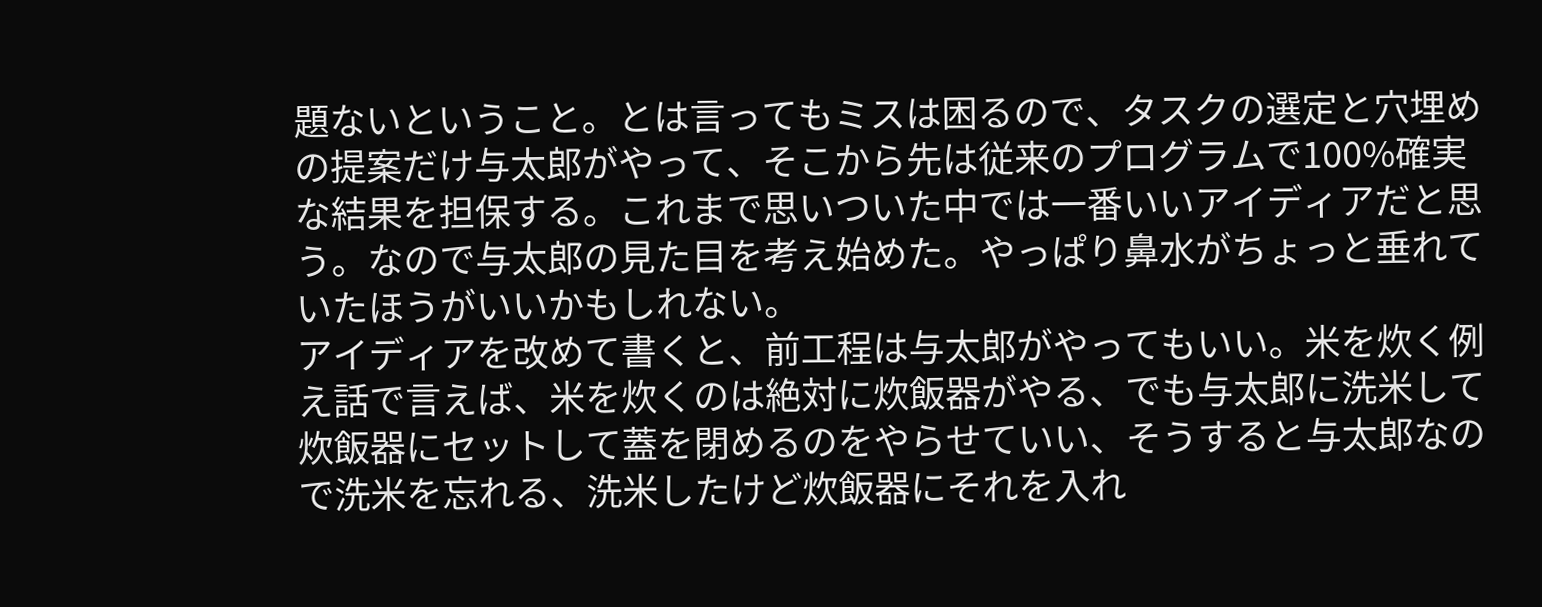題ないということ。とは言ってもミスは困るので、タスクの選定と穴埋めの提案だけ与太郎がやって、そこから先は従来のプログラムで100%確実な結果を担保する。これまで思いついた中では一番いいアイディアだと思う。なので与太郎の見た目を考え始めた。やっぱり鼻水がちょっと垂れていたほうがいいかもしれない。
アイディアを改めて書くと、前工程は与太郎がやってもいい。米を炊く例え話で言えば、米を炊くのは絶対に炊飯器がやる、でも与太郎に洗米して炊飯器にセットして蓋を閉めるのをやらせていい、そうすると与太郎なので洗米を忘れる、洗米したけど炊飯器にそれを入れ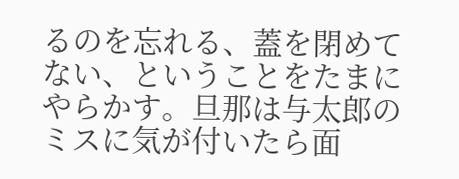るのを忘れる、蓋を閉めてない、ということをたまにやらかす。旦那は与太郎のミスに気が付いたら面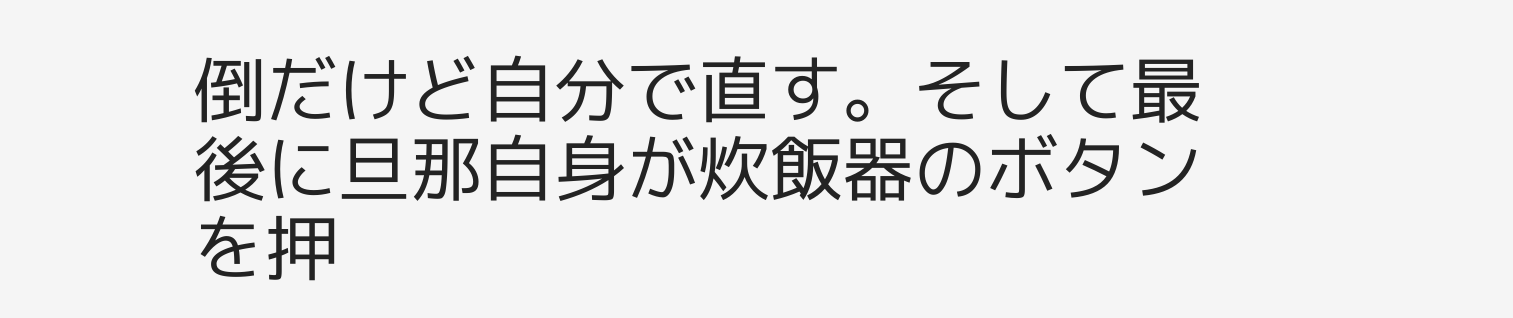倒だけど自分で直す。そして最後に旦那自身が炊飯器のボタンを押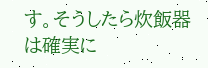す。そうしたら炊飯器は確実に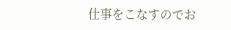仕事をこなすのでお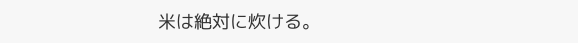米は絶対に炊ける。